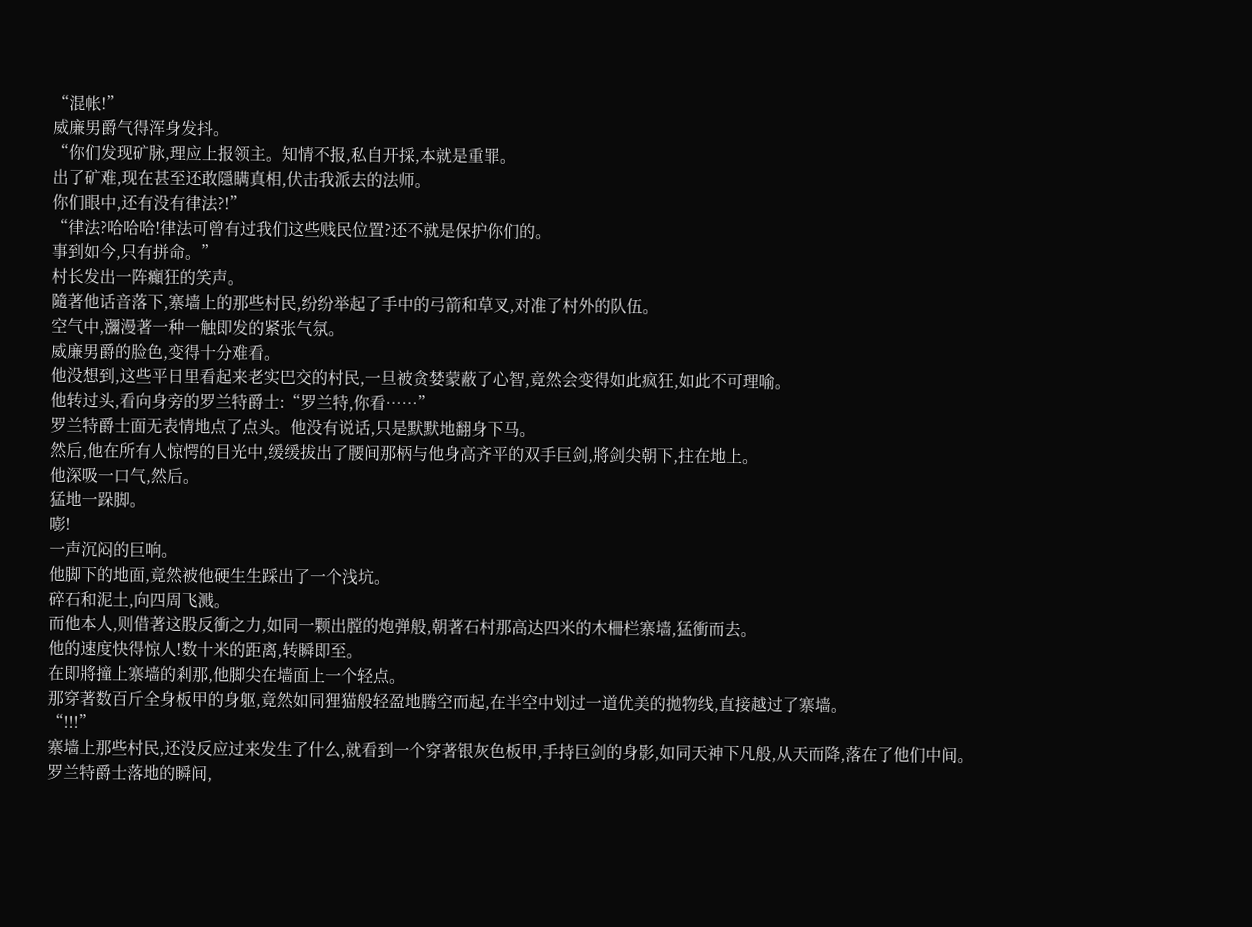“混帐!”
威廉男爵气得浑身发抖。
“你们发现矿脉,理应上报领主。知情不报,私自开採,本就是重罪。
出了矿难,现在甚至还敢隱瞒真相,伏击我派去的法师。
你们眼中,还有没有律法?!”
“律法?哈哈哈!律法可曾有过我们这些贱民位置?还不就是保护你们的。
事到如今,只有拼命。”
村长发出一阵癲狂的笑声。
隨著他话音落下,寨墙上的那些村民,纷纷举起了手中的弓箭和草叉,对准了村外的队伍。
空气中,瀰漫著一种一触即发的紧张气氛。
威廉男爵的脸色,变得十分难看。
他没想到,这些平日里看起来老实巴交的村民,一旦被贪婪蒙蔽了心智,竟然会变得如此疯狂,如此不可理喻。
他转过头,看向身旁的罗兰特爵士:“罗兰特,你看……”
罗兰特爵士面无表情地点了点头。他没有说话,只是默默地翻身下马。
然后,他在所有人惊愕的目光中,缓缓拔出了腰间那柄与他身高齐平的双手巨剑,將剑尖朝下,拄在地上。
他深吸一口气,然后。
猛地一跺脚。
嘭!
一声沉闷的巨响。
他脚下的地面,竟然被他硬生生踩出了一个浅坑。
碎石和泥土,向四周飞溅。
而他本人,则借著这股反衝之力,如同一颗出膛的炮弹般,朝著石村那高达四米的木柵栏寨墙,猛衝而去。
他的速度快得惊人!数十米的距离,转瞬即至。
在即將撞上寨墙的剎那,他脚尖在墙面上一个轻点。
那穿著数百斤全身板甲的身躯,竟然如同狸猫般轻盈地腾空而起,在半空中划过一道优美的拋物线,直接越过了寨墙。
“!!!”
寨墙上那些村民,还没反应过来发生了什么,就看到一个穿著银灰色板甲,手持巨剑的身影,如同天神下凡般,从天而降,落在了他们中间。
罗兰特爵士落地的瞬间,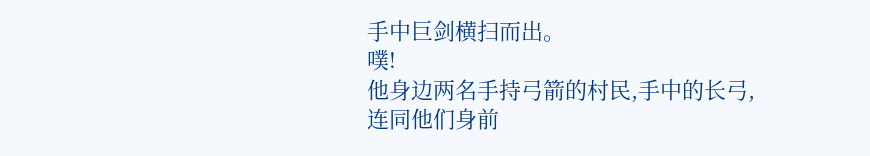手中巨剑横扫而出。
噗!
他身边两名手持弓箭的村民,手中的长弓,连同他们身前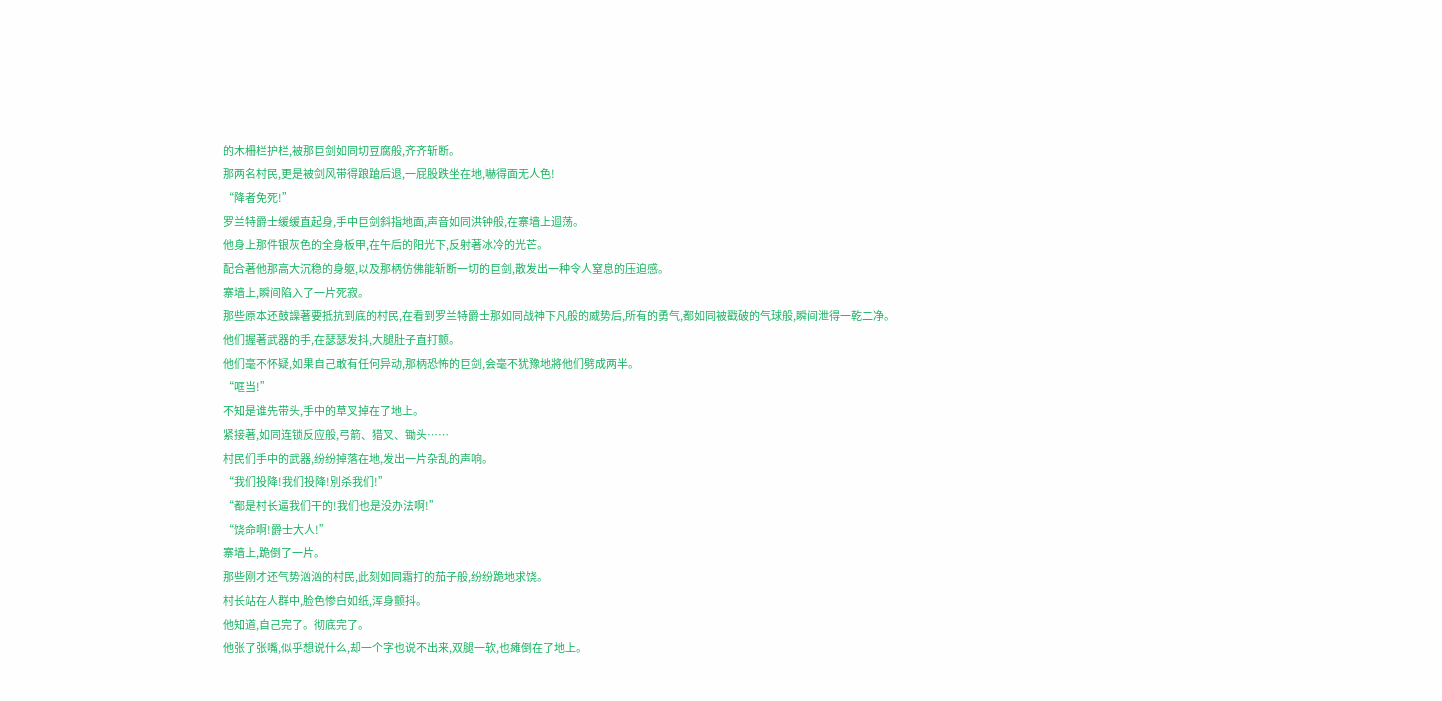的木柵栏护栏,被那巨剑如同切豆腐般,齐齐斩断。
那两名村民,更是被剑风带得踉蹌后退,一屁股跌坐在地,嚇得面无人色!
“降者免死!”
罗兰特爵士缓缓直起身,手中巨剑斜指地面,声音如同洪钟般,在寨墙上迴荡。
他身上那件银灰色的全身板甲,在午后的阳光下,反射著冰冷的光芒。
配合著他那高大沉稳的身躯,以及那柄仿佛能斩断一切的巨剑,散发出一种令人窒息的压迫感。
寨墙上,瞬间陷入了一片死寂。
那些原本还鼓譟著要抵抗到底的村民,在看到罗兰特爵士那如同战神下凡般的威势后,所有的勇气,都如同被戳破的气球般,瞬间泄得一乾二净。
他们握著武器的手,在瑟瑟发抖,大腿肚子直打颤。
他们毫不怀疑,如果自己敢有任何异动,那柄恐怖的巨剑,会毫不犹豫地將他们劈成两半。
“哐当!”
不知是谁先带头,手中的草叉掉在了地上。
紧接著,如同连锁反应般,弓箭、猎叉、锄头……
村民们手中的武器,纷纷掉落在地,发出一片杂乱的声响。
“我们投降!我们投降!別杀我们!”
“都是村长逼我们干的!我们也是没办法啊!”
“饶命啊!爵士大人!”
寨墙上,跪倒了一片。
那些刚才还气势汹汹的村民,此刻如同霜打的茄子般,纷纷跪地求饶。
村长站在人群中,脸色惨白如纸,浑身颤抖。
他知道,自己完了。彻底完了。
他张了张嘴,似乎想说什么,却一个字也说不出来,双腿一软,也瘫倒在了地上。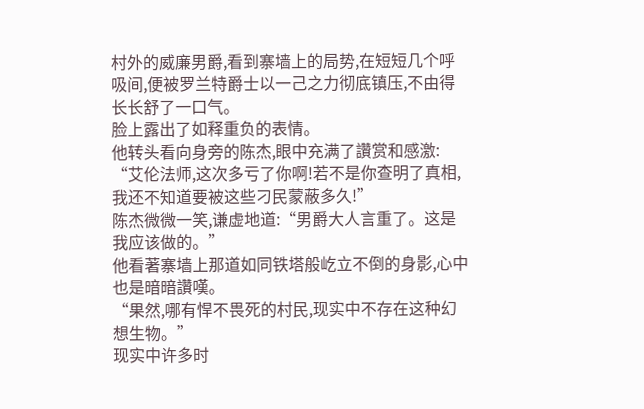村外的威廉男爵,看到寨墙上的局势,在短短几个呼吸间,便被罗兰特爵士以一己之力彻底镇压,不由得长长舒了一口气。
脸上露出了如释重负的表情。
他转头看向身旁的陈杰,眼中充满了讚赏和感激:
“艾伦法师,这次多亏了你啊!若不是你查明了真相,我还不知道要被这些刁民蒙蔽多久!”
陈杰微微一笑,谦虚地道:“男爵大人言重了。这是我应该做的。”
他看著寨墙上那道如同铁塔般屹立不倒的身影,心中也是暗暗讚嘆。
“果然,哪有悍不畏死的村民,现实中不存在这种幻想生物。”
现实中许多时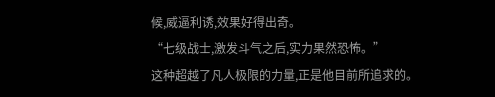候,威逼利诱,效果好得出奇。
“七级战士,激发斗气之后,实力果然恐怖。”
这种超越了凡人极限的力量,正是他目前所追求的。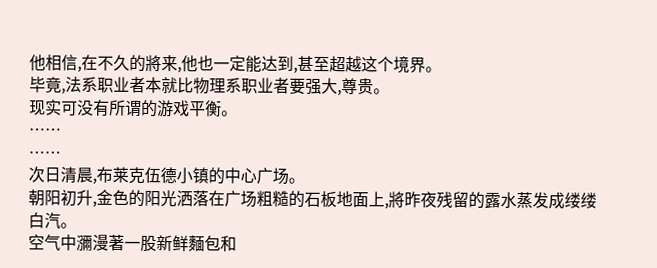他相信,在不久的將来,他也一定能达到,甚至超越这个境界。
毕竟,法系职业者本就比物理系职业者要强大,尊贵。
现实可没有所谓的游戏平衡。
……
……
次日清晨,布莱克伍德小镇的中心广场。
朝阳初升,金色的阳光洒落在广场粗糙的石板地面上,將昨夜残留的露水蒸发成缕缕白汽。
空气中瀰漫著一股新鲜麵包和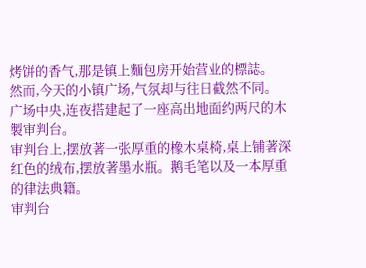烤饼的香气,那是镇上麵包房开始营业的標誌。
然而,今天的小镇广场,气氛却与往日截然不同。
广场中央,连夜搭建起了一座高出地面约两尺的木製审判台。
审判台上,摆放著一张厚重的橡木桌椅,桌上铺著深红色的绒布,摆放著墨水瓶。鹅毛笔以及一本厚重的律法典籍。
审判台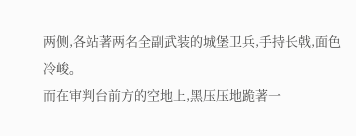两侧,各站著两名全副武装的城堡卫兵,手持长戟,面色冷峻。
而在审判台前方的空地上,黑压压地跪著一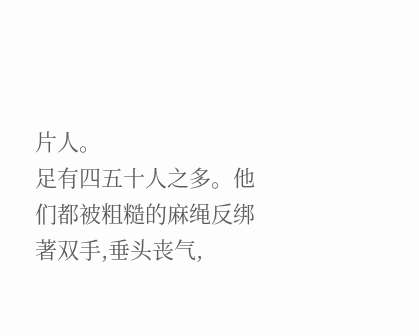片人。
足有四五十人之多。他们都被粗糙的麻绳反绑著双手,垂头丧气,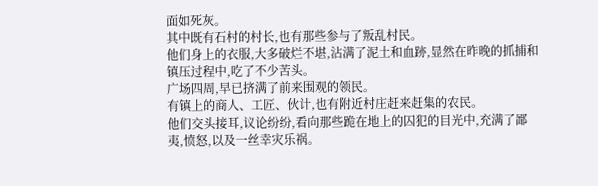面如死灰。
其中既有石村的村长,也有那些参与了叛乱村民。
他们身上的衣服,大多破烂不堪,沾满了泥土和血跡,显然在昨晚的抓捕和镇压过程中,吃了不少苦头。
广场四周,早已挤满了前来围观的领民。
有镇上的商人、工匠、伙计,也有附近村庄赶来赶集的农民。
他们交头接耳,议论纷纷,看向那些跪在地上的囚犯的目光中,充满了鄙夷,愤怒,以及一丝幸灾乐祸。